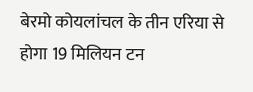बेरमो कोयलांचल के तीन एरिया से होगा 19 मिलियन टन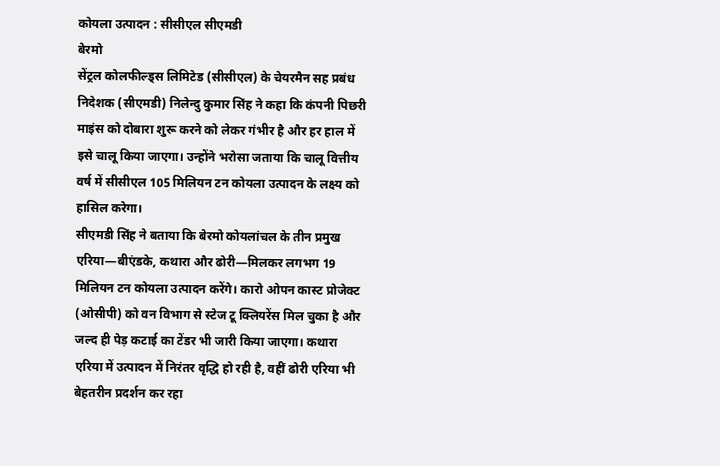कोयला उत्पादन : सीसीएल सीएमडी
बेरमो
सेंट्रल कोलफील्ड्स लिमिटेड (सीसीएल) के चेयरमैन सह प्रबंध निदेशक (सीएमडी) निलेन्दु कुमार सिंह ने कहा कि कंपनी पिछरी माइंस को दोबारा शुरू करने को लेकर गंभीर है और हर हाल में इसे चालू किया जाएगा। उन्होंने भरोसा जताया कि चालू वित्तीय वर्ष में सीसीएल 105 मिलियन टन कोयला उत्पादन के लक्ष्य को हासिल करेगा।
सीएमडी सिंह ने बताया कि बेरमो कोयलांचल के तीन प्रमुख एरिया—बीएंडके, कथारा और ढोरी—मिलकर लगभग 19 मिलियन टन कोयला उत्पादन करेंगे। कारो ओपन कास्ट प्रोजेक्ट (ओसीपी) को वन विभाग से स्टेज टू क्लियरेंस मिल चुका है और जल्द ही पेड़ कटाई का टेंडर भी जारी किया जाएगा। कथारा एरिया में उत्पादन में निरंतर वृद्धि हो रही है, वहीं ढोरी एरिया भी बेहतरीन प्रदर्शन कर रहा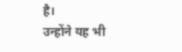है।
उन्होंने यह भी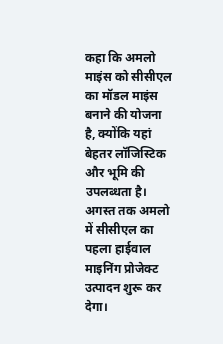कहा कि अमलो माइंस को सीसीएल का मॉडल माइंस बनाने की योजना है, क्योंकि यहां बेहतर लॉजिस्टिक और भूमि की उपलब्धता है। अगस्त तक अमलो में सीसीएल का पहला हाईवाल माइनिंग प्रोजेक्ट उत्पादन शुरू कर देगा।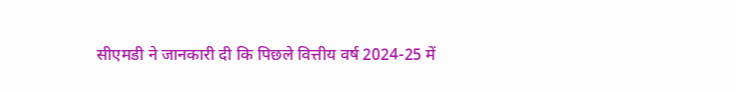सीएमडी ने जानकारी दी कि पिछले वित्तीय वर्ष 2024-25 में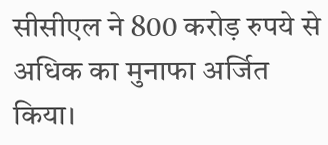सीसीएल ने 800 करोड़ रुपये से अधिक का मुनाफा अर्जित किया।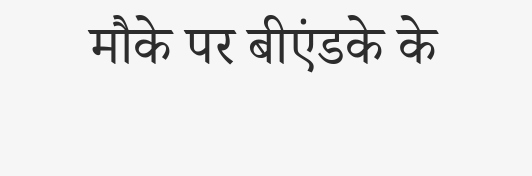मौके पर बीएंडके के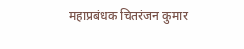महाप्रबंधक चितरंजन कुमार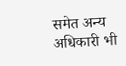समेत अन्य अधिकारी भी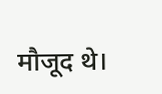मौजूद थे।